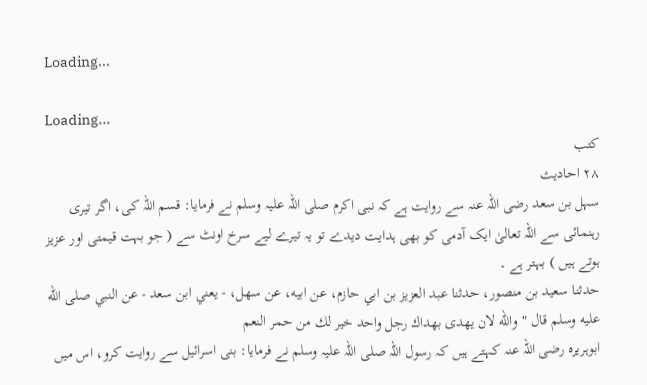Loading...

Loading...
کتب
۲۸ احادیث
سہل بن سعد رضی اللہ عنہ سے روایت ہے کہ نبی اکرم صلی اللہ علیہ وسلم نے فرمایا: قسم اللہ کی، اگر تیری رہنمائی سے اللہ تعالیٰ ایک آدمی کو بھی ہدایت دیدے تو یہ تیرے لیے سرخ اونٹ سے ( جو بہت قیمتی اور عزیز ہوتے ہیں ) بہتر ہے ۔
حدثنا سعيد بن منصور، حدثنا عبد العزيز بن ابي حازم، عن ابيه، عن سهل، - يعني ابن سعد - عن النبي صلى الله عليه وسلم قال " والله لان يهدى بهداك رجل واحد خير لك من حمر النعم
ابوہریرہ رضی اللہ عنہ کہتے ہیں کہ رسول اللہ صلی اللہ علیہ وسلم نے فرمایا: بنی اسرائیل سے روایت کرو، اس میں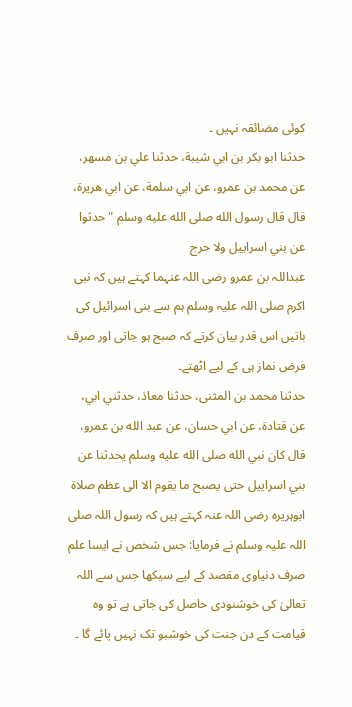کوئی مضائقہ نہیں ۔
حدثنا ابو بكر بن ابي شيبة، حدثنا علي بن مسهر، عن محمد بن عمرو، عن ابي سلمة، عن ابي هريرة، قال قال رسول الله صلى الله عليه وسلم " حدثوا عن بني اسراييل ولا حرج
عبداللہ بن عمرو رضی اللہ عنہما کہتے ہیں کہ نبی اکرم صلی اللہ علیہ وسلم ہم سے بنی اسرائیل کی باتیں اس قدر بیان کرتے کہ صبح ہو جاتی اور صرف فرض نماز ہی کے لیے اٹھتے۔
حدثنا محمد بن المثنى، حدثنا معاذ، حدثني ابي، عن قتادة، عن ابي حسان، عن عبد الله بن عمرو، قال كان نبي الله صلى الله عليه وسلم يحدثنا عن بني اسراييل حتى يصبح ما يقوم الا الى عظم صلاة
ابوہریرہ رضی اللہ عنہ کہتے ہیں کہ رسول اللہ صلی اللہ علیہ وسلم نے فرمایا: جس شخص نے ایسا علم صرف دنیاوی مقصد کے لیے سیکھا جس سے اللہ تعالیٰ کی خوشنودی حاصل کی جاتی ہے تو وہ قیامت کے دن جنت کی خوشبو تک نہیں پائے گا ۔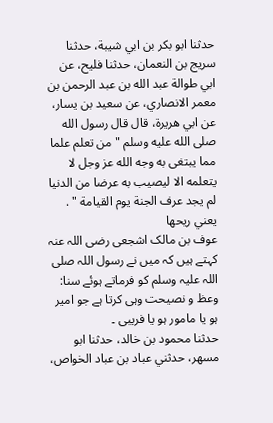حدثنا ابو بكر بن ابي شيبة، حدثنا سريج بن النعمان، حدثنا فليح، عن ابي طوالة عبد الله بن عبد الرحمن بن معمر الانصاري، عن سعيد بن يسار، عن ابي هريرة، قال قال رسول الله صلى الله عليه وسلم " من تعلم علما مما يبتغى به وجه الله عز وجل لا يتعلمه الا ليصيب به عرضا من الدنيا لم يجد عرف الجنة يوم القيامة " . يعني ريحها
عوف بن مالک اشجعی رضی اللہ عنہ کہتے ہیں کہ میں نے رسول اللہ صلی اللہ علیہ وسلم کو فرماتے ہوئے سنا: وعظ و نصیحت وہی کرتا ہے جو امیر ہو یا مامور ہو یا فریبی ۔
حدثنا محمود بن خالد، حدثنا ابو مسهر، حدثني عباد بن عباد الخواص،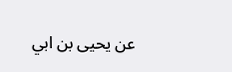عن يحيى بن ابي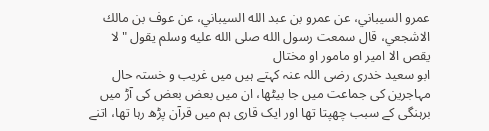عمرو السيباني، عن عمرو بن عبد الله السيباني، عن عوف بن مالك الاشجعي، قال سمعت رسول الله صلى الله عليه وسلم يقول " لا يقص الا امير او مامور او مختال
ابو سعید خدری رضی اللہ عنہ کہتے ہیں میں غریب و خستہ حال مہاجرین کی جماعت میں جا بیٹھا، ان میں بعض بعض کی آڑ میں برہنگی کے سبب چھپتا تھا اور ایک قاری ہم میں قرآن پڑھ رہا تھا، اتنے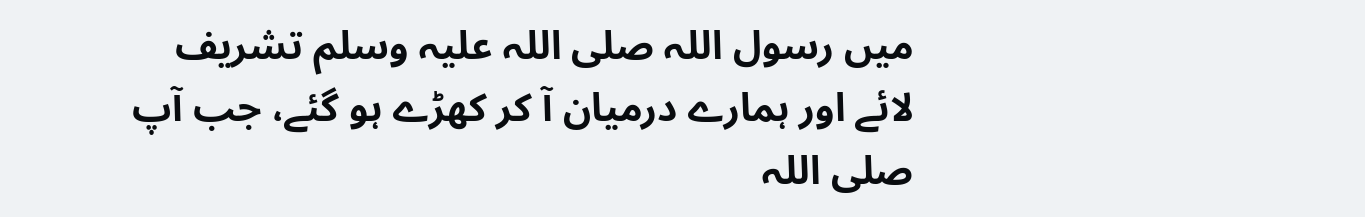میں رسول اللہ صلی اللہ علیہ وسلم تشریف لائے اور ہمارے درمیان آ کر کھڑے ہو گئے، جب آپ صلی اللہ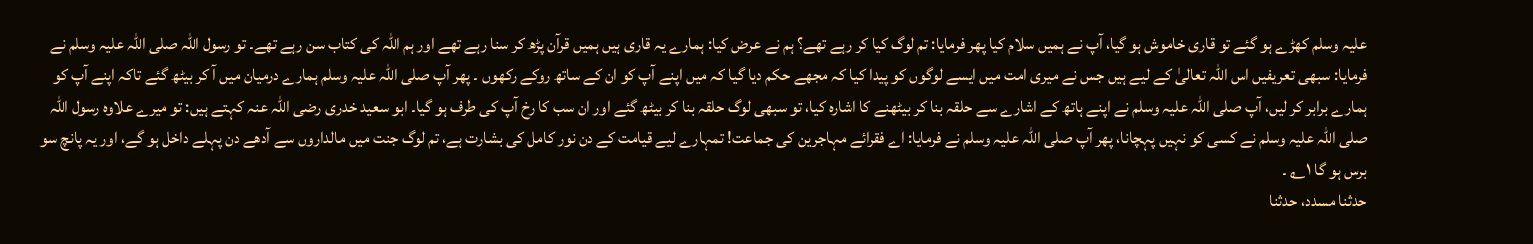علیہ وسلم کھڑے ہو گئے تو قاری خاموش ہو گیا، آپ نے ہمیں سلام کیا پھر فرمایا: تم لوگ کیا کر رہے تھے؟ ہم نے عرض کیا: ہمارے یہ قاری ہیں ہمیں قرآن پڑھ کر سنا رہے تھے اور ہم اللہ کی کتاب سن رہے تھے۔ تو رسول اللہ صلی اللہ علیہ وسلم نے فرمایا: سبھی تعریفیں اس اللہ تعالیٰ کے لیے ہیں جس نے میری امت میں ایسے لوگوں کو پیدا کیا کہ مجھے حکم دیا گیا کہ میں اپنے آپ کو ان کے ساتھ روکے رکھوں ۔ پھر آپ صلی اللہ علیہ وسلم ہمارے درمیان میں آ کر بیٹھ گئے تاکہ اپنے آپ کو ہمارے برابر کر لیں، آپ صلی اللہ علیہ وسلم نے اپنے ہاتھ کے اشارے سے حلقہ بنا کر بیٹھنے کا اشارہ کیا، تو سبھی لوگ حلقہ بنا کر بیٹھ گئے اور ان سب کا رخ آپ کی طرف ہو گیا۔ ابو سعید خدری رضی اللہ عنہ کہتے ہیں: تو میرے علاوہ رسول اللہ صلی اللہ علیہ وسلم نے کسی کو نہیں پہچانا، پھر آپ صلی اللہ علیہ وسلم نے فرمایا: اے فقرائے مہاجرین کی جماعت! تمہارے لیے قیامت کے دن نور کامل کی بشارت ہے، تم لوگ جنت میں مالداروں سے آدھے دن پہلے داخل ہو گے، اور یہ پانچ سو برس ہو گا ۱؎ ۔
حدثنا مسدد، حدثنا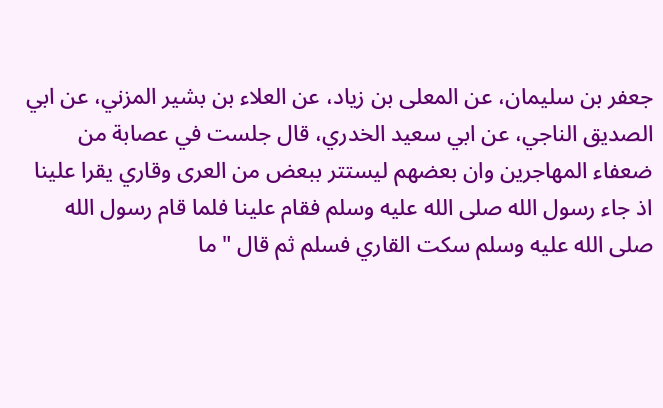جعفر بن سليمان، عن المعلى بن زياد، عن العلاء بن بشير المزني، عن ابي الصديق الناجي، عن ابي سعيد الخدري، قال جلست في عصابة من ضعفاء المهاجرين وان بعضهم ليستتر ببعض من العرى وقاري يقرا علينا اذ جاء رسول الله صلى الله عليه وسلم فقام علينا فلما قام رسول الله صلى الله عليه وسلم سكت القاري فسلم ثم قال " ما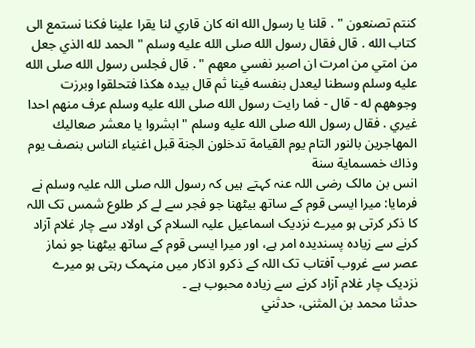كنتم تصنعون " . قلنا يا رسول الله انه كان قاري لنا يقرا علينا فكنا نستمع الى كتاب الله . قال فقال رسول الله صلى الله عليه وسلم " الحمد لله الذي جعل من امتي من امرت ان اصبر نفسي معهم " . قال فجلس رسول الله صلى الله عليه وسلم وسطنا ليعدل بنفسه فينا ثم قال بيده هكذا فتحلقوا وبرزت وجوههم له - قال - فما رايت رسول الله صلى الله عليه وسلم عرف منهم احدا غيري . فقال رسول الله صلى الله عليه وسلم " ابشروا يا معشر صعاليك المهاجرين بالنور التام يوم القيامة تدخلون الجنة قبل اغنياء الناس بنصف يوم وذاك خمسماية سنة
انس بن مالک رضی اللہ عنہ کہتے ہیں کہ رسول اللہ صلی اللہ علیہ وسلم نے فرمایا: میرا ایسی قوم کے ساتھ بیٹھنا جو فجر سے لے کر طلوع شمس تک اللہ کا ذکر کرتی ہو میرے نزدیک اسماعیل علیہ السلام کی اولاد سے چار غلام آزاد کرنے سے زیادہ پسندیدہ امر ہے، اور میرا ایسی قوم کے ساتھ بیٹھنا جو نماز عصر سے غروب آفتاب تک اللہ کے ذکرو اذکار میں منہمک رہتی ہو میرے نزدیک چار غلام آزاد کرنے سے زیادہ محبوب ہے ۔
حدثنا محمد بن المثنى، حدثني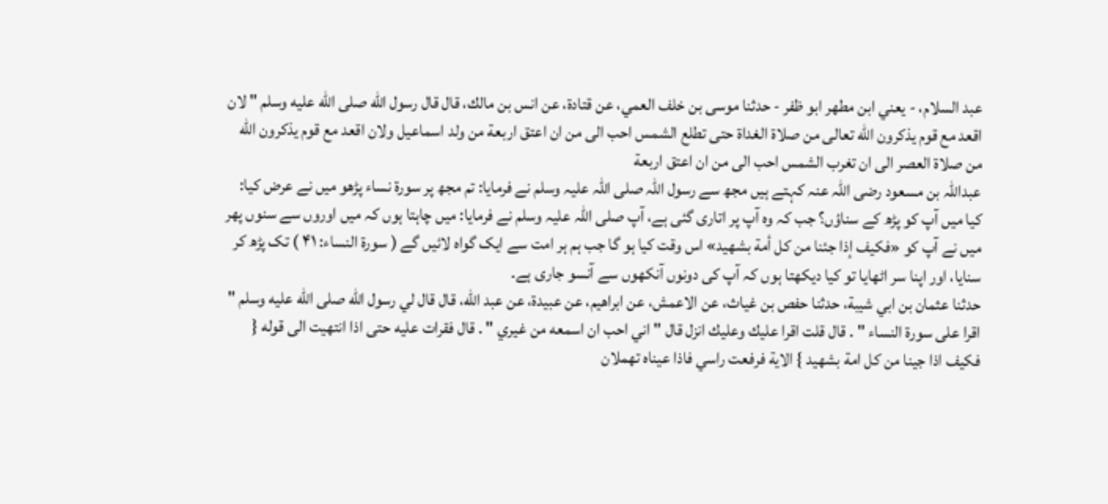عبد السلام، - يعني ابن مطهر ابو ظفر - حدثنا موسى بن خلف العمي، عن قتادة، عن انس بن مالك، قال قال رسول الله صلى الله عليه وسلم " لان اقعد مع قوم يذكرون الله تعالى من صلاة الغداة حتى تطلع الشمس احب الى من ان اعتق اربعة من ولد اسماعيل ولان اقعد مع قوم يذكرون الله من صلاة العصر الى ان تغرب الشمس احب الى من ان اعتق اربعة
عبداللہ بن مسعود رضی اللہ عنہ کہتے ہیں مجھ سے رسول اللہ صلی اللہ علیہ وسلم نے فرمایا: تم مجھ پر سورۃ نساء پڑھو میں نے عرض کیا: کیا میں آپ کو پڑھ کے سناؤں؟ جب کہ وہ آپ پر اتاری گئی ہے، آپ صلی اللہ علیہ وسلم نے فرمایا: میں چاہتا ہوں کہ میں اوروں سے سنوں پھر میں نے آپ کو «فكيف إذا جئنا من كل أمة بشهيد» اس وقت کیا ہو گا جب ہم ہر امت سے ایک گواہ لائیں گے ( سورة النساء: ۴۱ ) تک پڑھ کر سنایا، اور اپنا سر اٹھایا تو کیا دیکھتا ہوں کہ آپ کی دونوں آنکھوں سے آنسو جاری ہے۔
حدثنا عثمان بن ابي شيبة، حدثنا حفص بن غياث، عن الاعمش، عن ابراهيم، عن عبيدة، عن عبد الله، قال قال لي رسول الله صلى الله عليه وسلم " اقرا على سورة النساء " . قال قلت اقرا عليك وعليك انزل قال " اني احب ان اسمعه من غيري " . قال فقرات عليه حتى اذا انتهيت الى قوله { فكيف اذا جينا من كل امة بشهيد } الاية فرفعت راسي فاذا عيناه تهملان